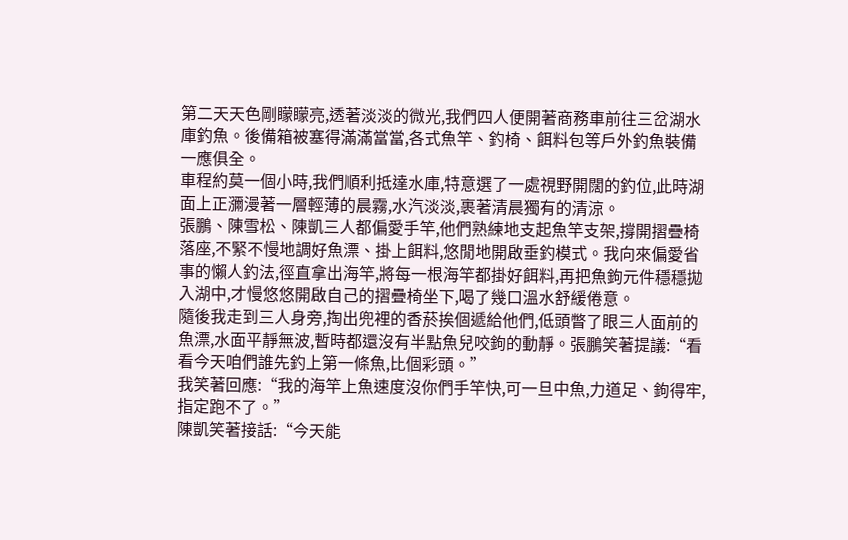第二天天色剛矇矇亮,透著淡淡的微光,我們四人便開著商務車前往三岔湖水庫釣魚。後備箱被塞得滿滿當當,各式魚竿、釣椅、餌料包等戶外釣魚裝備一應俱全。
車程約莫一個小時,我們順利抵達水庫,特意選了一處視野開闊的釣位,此時湖面上正瀰漫著一層輕薄的晨霧,水汽淡淡,裹著清晨獨有的清涼。
張鵬、陳雪松、陳凱三人都偏愛手竿,他們熟練地支起魚竿支架,撐開摺疊椅落座,不緊不慢地調好魚漂、掛上餌料,悠閒地開啟垂釣模式。我向來偏愛省事的懶人釣法,徑直拿出海竿,將每一根海竿都掛好餌料,再把魚鉤元件穩穩拋入湖中,才慢悠悠開啟自己的摺疊椅坐下,喝了幾口溫水舒緩倦意。
隨後我走到三人身旁,掏出兜裡的香菸挨個遞給他們,低頭瞥了眼三人面前的魚漂,水面平靜無波,暫時都還沒有半點魚兒咬鉤的動靜。張鵬笑著提議:“看看今天咱們誰先釣上第一條魚,比個彩頭。”
我笑著回應:“我的海竿上魚速度沒你們手竿快,可一旦中魚,力道足、鉤得牢,指定跑不了。”
陳凱笑著接話:“今天能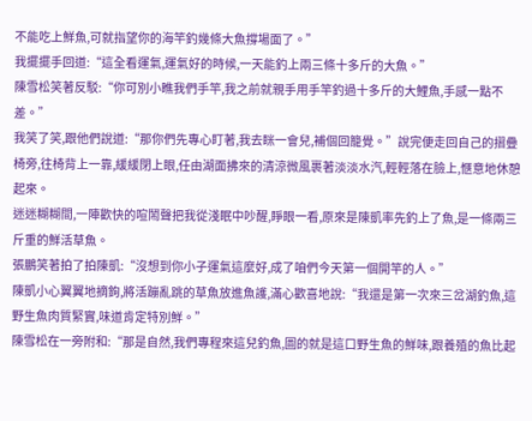不能吃上鮮魚,可就指望你的海竿釣幾條大魚撐場面了。”
我擺擺手回道:“這全看運氣,運氣好的時候,一天能釣上兩三條十多斤的大魚。”
陳雪松笑著反駁:“你可別小瞧我們手竿,我之前就親手用手竿釣過十多斤的大鯉魚,手感一點不差。”
我笑了笑,跟他們說道:“那你們先專心盯著,我去眯一會兒,補個回籠覺。”說完便走回自己的摺疊椅旁,往椅背上一靠,緩緩閉上眼,任由湖面拂來的清涼微風裹著淡淡水汽,輕輕落在臉上,愜意地休憩起來。
迷迷糊糊間,一陣歡快的喧鬧聲把我從淺眠中吵醒,睜眼一看,原來是陳凱率先釣上了魚,是一條兩三斤重的鮮活草魚。
張鵬笑著拍了拍陳凱:“沒想到你小子運氣這麼好,成了咱們今天第一個開竿的人。”
陳凱小心翼翼地摘鉤,將活蹦亂跳的草魚放進魚護,滿心歡喜地說:“我還是第一次來三岔湖釣魚,這野生魚肉質緊實,味道肯定特別鮮。”
陳雪松在一旁附和:“那是自然,我們專程來這兒釣魚,圖的就是這口野生魚的鮮味,跟養殖的魚比起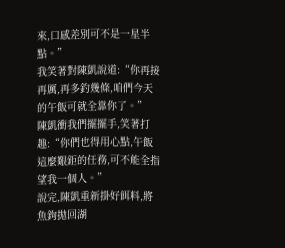來,口感差別可不是一星半點。”
我笑著對陳凱說道:“你再接再厲,再多釣幾條,咱們今天的午飯可就全靠你了。”
陳凱衝我們擺擺手,笑著打趣:“你們也得用心點,午飯這麼艱鉅的任務,可不能全指望我一個人。”
說完,陳凱重新掛好餌料,將魚鉤拋回湖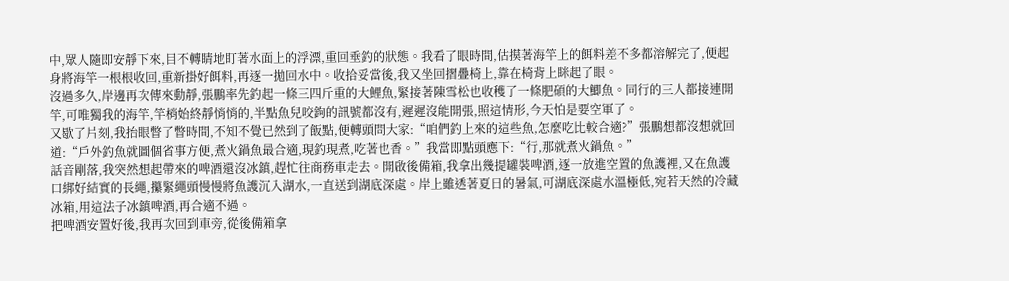中,眾人隨即安靜下來,目不轉睛地盯著水面上的浮漂,重回垂釣的狀態。我看了眼時間,估摸著海竿上的餌料差不多都溶解完了,便起身將海竿一根根收回,重新掛好餌料,再逐一拋回水中。收拾妥當後,我又坐回摺疊椅上,靠在椅背上眯起了眼。
沒過多久,岸邊再次傳來動靜,張鵬率先釣起一條三四斤重的大鯉魚,緊接著陳雪松也收穫了一條肥碩的大鯽魚。同行的三人都接連開竿,可唯獨我的海竿,竿梢始終靜悄悄的,半點魚兒咬鉤的訊號都沒有,遲遲沒能開張,照這情形,今天怕是要空軍了。
又歇了片刻,我抬眼瞥了瞥時間,不知不覺已然到了飯點,便轉頭問大家:“咱們釣上來的這些魚,怎麼吃比較合適?”張鵬想都沒想就回道:“戶外釣魚就圖個省事方便,煮火鍋魚最合適,現釣現煮,吃著也香。”我當即點頭應下:“行,那就煮火鍋魚。”
話音剛落,我突然想起帶來的啤酒還沒冰鎮,趕忙往商務車走去。開啟後備箱,我拿出幾提罐裝啤酒,逐一放進空置的魚護裡,又在魚護口綁好結實的長繩,攥緊繩頭慢慢將魚護沉入湖水,一直送到湖底深處。岸上雖透著夏日的暑氣,可湖底深處水溫極低,宛若天然的冷藏冰箱,用這法子冰鎮啤酒,再合適不過。
把啤酒安置好後,我再次回到車旁,從後備箱拿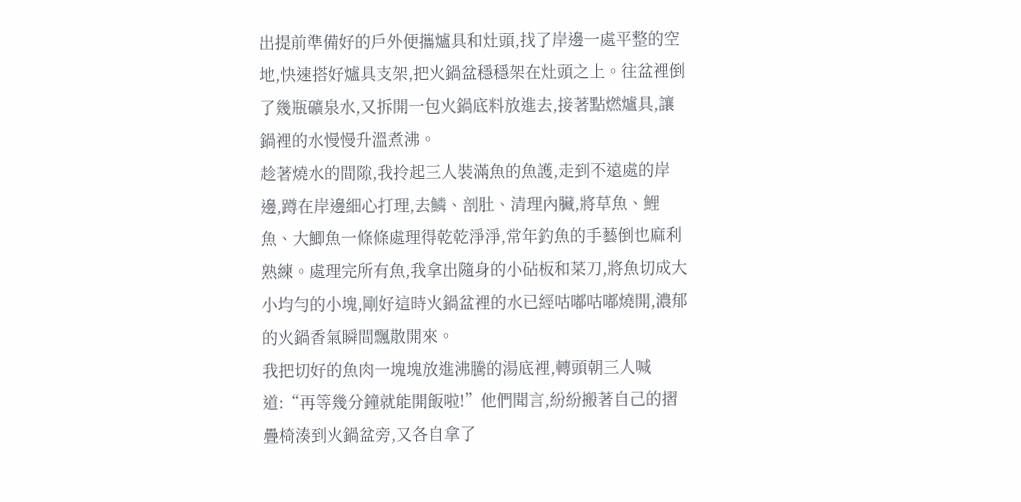出提前準備好的戶外便攜爐具和灶頭,找了岸邊一處平整的空地,快速搭好爐具支架,把火鍋盆穩穩架在灶頭之上。往盆裡倒了幾瓶礦泉水,又拆開一包火鍋底料放進去,接著點燃爐具,讓鍋裡的水慢慢升溫煮沸。
趁著燒水的間隙,我拎起三人裝滿魚的魚護,走到不遠處的岸邊,蹲在岸邊細心打理,去鱗、剖肚、清理內臟,將草魚、鯉魚、大鯽魚一條條處理得乾乾淨淨,常年釣魚的手藝倒也麻利熟練。處理完所有魚,我拿出隨身的小砧板和菜刀,將魚切成大小均勻的小塊,剛好這時火鍋盆裡的水已經咕嘟咕嘟燒開,濃郁的火鍋香氣瞬間飄散開來。
我把切好的魚肉一塊塊放進沸騰的湯底裡,轉頭朝三人喊道:“再等幾分鐘就能開飯啦!”他們聞言,紛紛搬著自己的摺疊椅湊到火鍋盆旁,又各自拿了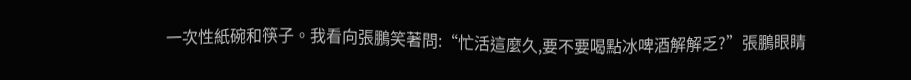一次性紙碗和筷子。我看向張鵬笑著問:“忙活這麼久,要不要喝點冰啤酒解解乏?”張鵬眼睛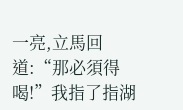一亮,立馬回道:“那必須得喝!”我指了指湖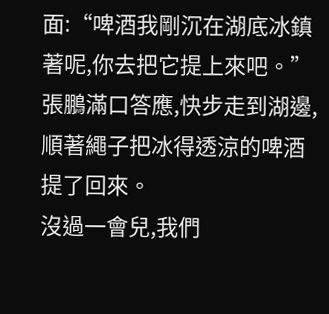面:“啤酒我剛沉在湖底冰鎮著呢,你去把它提上來吧。”張鵬滿口答應,快步走到湖邊,順著繩子把冰得透涼的啤酒提了回來。
沒過一會兒,我們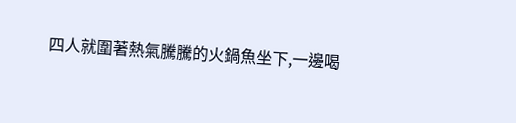四人就圍著熱氣騰騰的火鍋魚坐下,一邊喝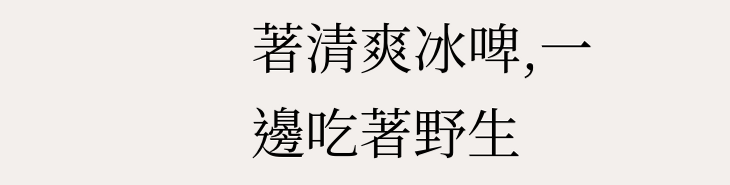著清爽冰啤,一邊吃著野生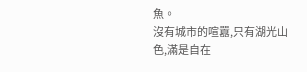魚。
沒有城市的喧囂,只有湖光山色,滿是自在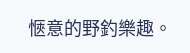愜意的野釣樂趣。